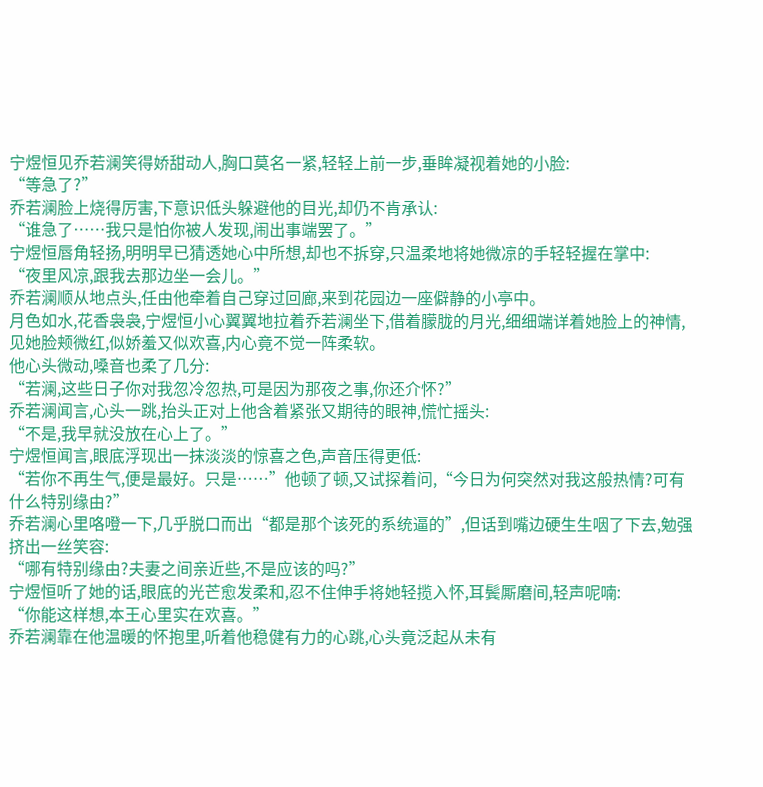宁煜恒见乔若澜笑得娇甜动人,胸口莫名一紧,轻轻上前一步,垂眸凝视着她的小脸:
“等急了?”
乔若澜脸上烧得厉害,下意识低头躲避他的目光,却仍不肯承认:
“谁急了……我只是怕你被人发现,闹出事端罢了。”
宁煜恒唇角轻扬,明明早已猜透她心中所想,却也不拆穿,只温柔地将她微凉的手轻轻握在掌中:
“夜里风凉,跟我去那边坐一会儿。”
乔若澜顺从地点头,任由他牵着自己穿过回廊,来到花园边一座僻静的小亭中。
月色如水,花香袅袅,宁煜恒小心翼翼地拉着乔若澜坐下,借着朦胧的月光,细细端详着她脸上的神情,见她脸颊微红,似娇羞又似欢喜,内心竟不觉一阵柔软。
他心头微动,嗓音也柔了几分:
“若澜,这些日子你对我忽冷忽热,可是因为那夜之事,你还介怀?”
乔若澜闻言,心头一跳,抬头正对上他含着紧张又期待的眼神,慌忙摇头:
“不是,我早就没放在心上了。”
宁煜恒闻言,眼底浮现出一抹淡淡的惊喜之色,声音压得更低:
“若你不再生气,便是最好。只是……”他顿了顿,又试探着问,“今日为何突然对我这般热情?可有什么特别缘由?”
乔若澜心里咯噔一下,几乎脱口而出“都是那个该死的系统逼的”,但话到嘴边硬生生咽了下去,勉强挤出一丝笑容:
“哪有特别缘由?夫妻之间亲近些,不是应该的吗?”
宁煜恒听了她的话,眼底的光芒愈发柔和,忍不住伸手将她轻揽入怀,耳鬓厮磨间,轻声呢喃:
“你能这样想,本王心里实在欢喜。”
乔若澜靠在他温暖的怀抱里,听着他稳健有力的心跳,心头竟泛起从未有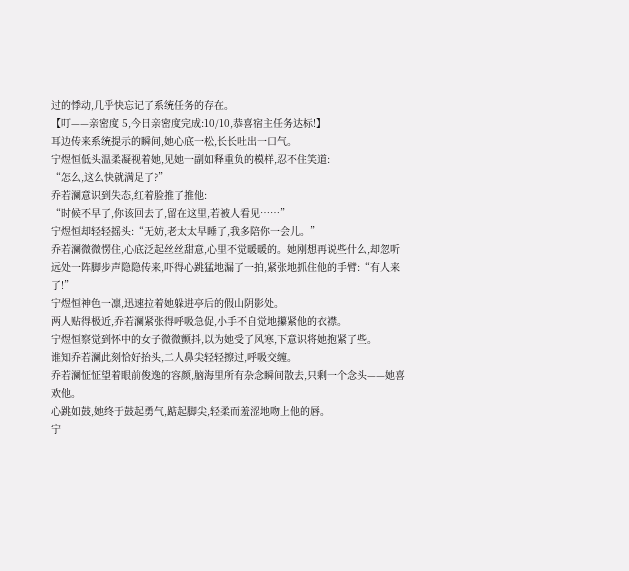过的悸动,几乎快忘记了系统任务的存在。
【叮——亲密度 5,今日亲密度完成:10/10,恭喜宿主任务达标!】
耳边传来系统提示的瞬间,她心底一松,长长吐出一口气。
宁煜恒低头温柔凝视着她,见她一副如释重负的模样,忍不住笑道:
“怎么,这么快就满足了?”
乔若澜意识到失态,红着脸推了推他:
“时候不早了,你该回去了,留在这里,若被人看见……”
宁煜恒却轻轻摇头:“无妨,老太太早睡了,我多陪你一会儿。”
乔若澜微微愣住,心底泛起丝丝甜意,心里不觉暖暖的。她刚想再说些什么,却忽听远处一阵脚步声隐隐传来,吓得心跳猛地漏了一拍,紧张地抓住他的手臂:“有人来了!”
宁煜恒神色一凛,迅速拉着她躲进亭后的假山阴影处。
两人贴得极近,乔若澜紧张得呼吸急促,小手不自觉地攥紧他的衣襟。
宁煜恒察觉到怀中的女子微微颤抖,以为她受了风寒,下意识将她抱紧了些。
谁知乔若澜此刻恰好抬头,二人鼻尖轻轻擦过,呼吸交缠。
乔若澜怔怔望着眼前俊逸的容颜,脑海里所有杂念瞬间散去,只剩一个念头——她喜欢他。
心跳如鼓,她终于鼓起勇气,踮起脚尖,轻柔而羞涩地吻上他的唇。
宁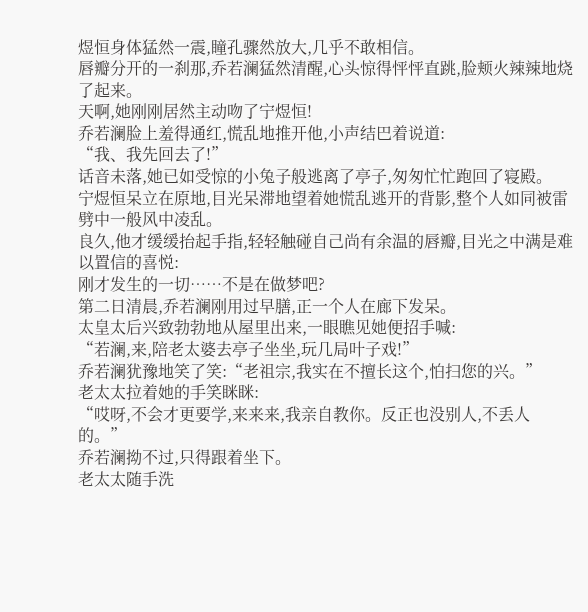煜恒身体猛然一震,瞳孔骤然放大,几乎不敢相信。
唇瓣分开的一刹那,乔若澜猛然清醒,心头惊得怦怦直跳,脸颊火辣辣地烧了起来。
天啊,她刚刚居然主动吻了宁煜恒!
乔若澜脸上羞得通红,慌乱地推开他,小声结巴着说道:
“我、我先回去了!”
话音未落,她已如受惊的小兔子般逃离了亭子,匆匆忙忙跑回了寝殿。
宁煜恒呆立在原地,目光呆滞地望着她慌乱逃开的背影,整个人如同被雷劈中一般风中凌乱。
良久,他才缓缓抬起手指,轻轻触碰自己尚有余温的唇瓣,目光之中满是难以置信的喜悦:
刚才发生的一切……不是在做梦吧?
第二日清晨,乔若澜刚用过早膳,正一个人在廊下发呆。
太皇太后兴致勃勃地从屋里出来,一眼瞧见她便招手喊:
“若澜,来,陪老太婆去亭子坐坐,玩几局叶子戏!”
乔若澜犹豫地笑了笑:“老祖宗,我实在不擅长这个,怕扫您的兴。”
老太太拉着她的手笑眯眯:
“哎呀,不会才更要学,来来来,我亲自教你。反正也没别人,不丢人的。”
乔若澜拗不过,只得跟着坐下。
老太太随手洗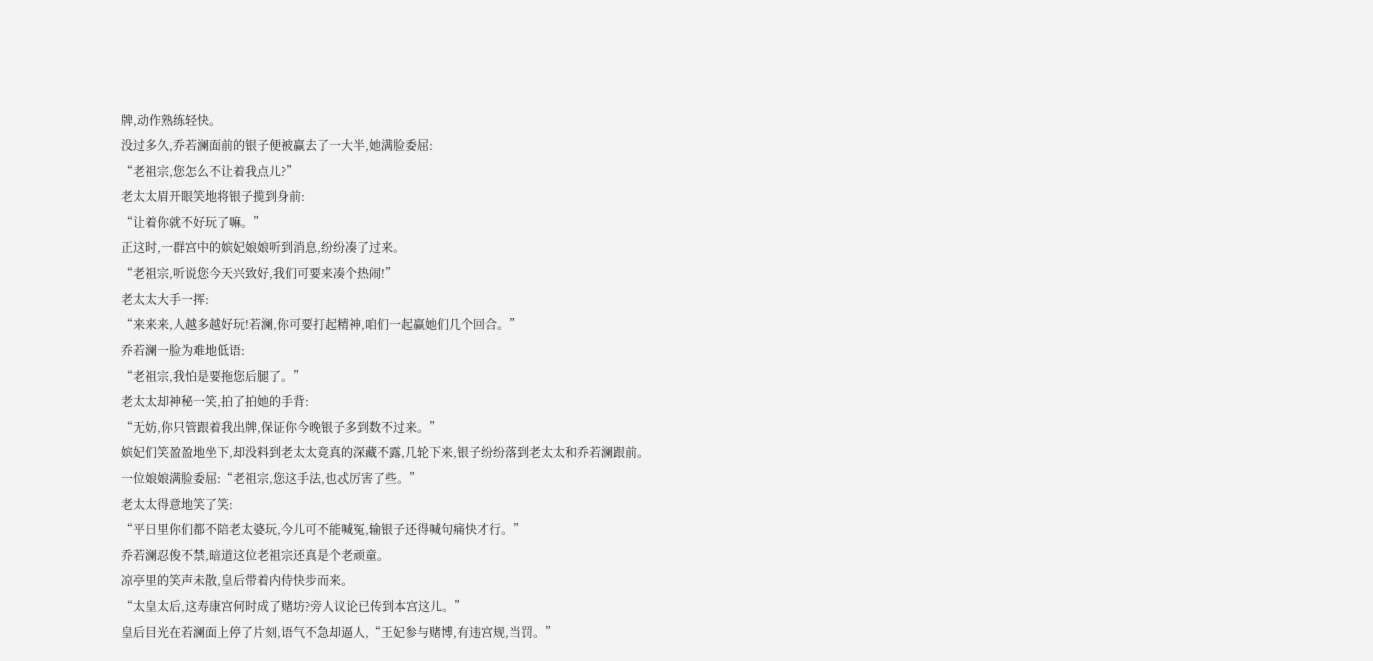牌,动作熟练轻快。
没过多久,乔若澜面前的银子便被赢去了一大半,她满脸委屈:
“老祖宗,您怎么不让着我点儿?”
老太太眉开眼笑地将银子揽到身前:
“让着你就不好玩了嘛。”
正这时,一群宫中的嫔妃娘娘听到消息,纷纷凑了过来。
“老祖宗,听说您今天兴致好,我们可要来凑个热闹!”
老太太大手一挥:
“来来来,人越多越好玩!若澜,你可要打起精神,咱们一起赢她们几个回合。”
乔若澜一脸为难地低语:
“老祖宗,我怕是要拖您后腿了。”
老太太却神秘一笑,拍了拍她的手背:
“无妨,你只管跟着我出牌,保证你今晚银子多到数不过来。”
嫔妃们笑盈盈地坐下,却没料到老太太竟真的深藏不露,几轮下来,银子纷纷落到老太太和乔若澜跟前。
一位娘娘满脸委屈:“老祖宗,您这手法,也忒厉害了些。”
老太太得意地笑了笑:
“平日里你们都不陪老太婆玩,今儿可不能喊冤,输银子还得喊句痛快才行。”
乔若澜忍俊不禁,暗道这位老祖宗还真是个老顽童。
凉亭里的笑声未散,皇后带着内侍快步而来。
“太皇太后,这寿康宫何时成了赌坊?旁人议论已传到本宫这儿。”
皇后目光在若澜面上停了片刻,语气不急却逼人,“王妃参与赌博,有违宫规,当罚。”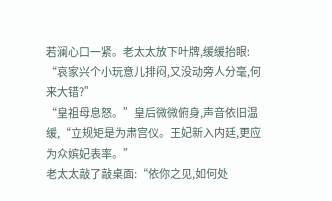若澜心口一紧。老太太放下叶牌,缓缓抬眼:
“哀家兴个小玩意儿排闷,又没动旁人分毫,何来大错?”
“皇祖母息怒。”皇后微微俯身,声音依旧温缓,“立规矩是为肃宫仪。王妃新入内廷,更应为众嫔妃表率。”
老太太敲了敲桌面:“依你之见,如何处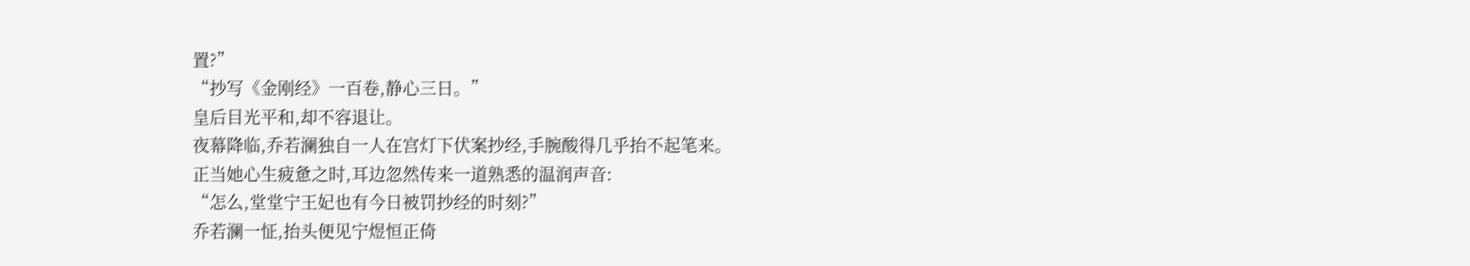置?”
“抄写《金刚经》一百卷,静心三日。”
皇后目光平和,却不容退让。
夜幕降临,乔若澜独自一人在宫灯下伏案抄经,手腕酸得几乎抬不起笔来。
正当她心生疲惫之时,耳边忽然传来一道熟悉的温润声音:
“怎么,堂堂宁王妃也有今日被罚抄经的时刻?”
乔若澜一怔,抬头便见宁煜恒正倚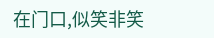在门口,似笑非笑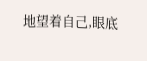地望着自己,眼底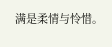满是柔情与怜惜。